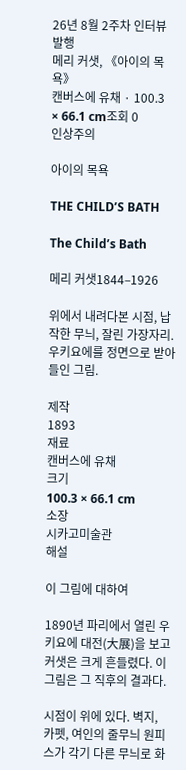26년 8월 2주차 인터뷰 발행
메리 커샛, 《아이의 목욕》
캔버스에 유채 · 100.3 × 66.1 cm조회 0
인상주의

아이의 목욕

THE CHILD’S BATH

The Child’s Bath

메리 커샛1844–1926

위에서 내려다본 시점, 납작한 무늬, 잘린 가장자리. 우키요에를 정면으로 받아들인 그림.

제작
1893
재료
캔버스에 유채
크기
100.3 × 66.1 cm
소장
시카고미술관
해설

이 그림에 대하여

1890년 파리에서 열린 우키요에 대전(大展)을 보고 커샛은 크게 흔들렸다. 이 그림은 그 직후의 결과다.

시점이 위에 있다. 벽지, 카펫, 여인의 줄무늬 원피스가 각기 다른 무늬로 화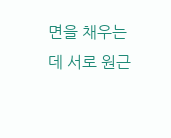면을 채우는데 서로 원근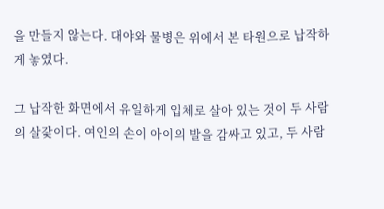을 만들지 않는다. 대야와 물병은 위에서 본 타원으로 납작하게 놓였다.

그 납작한 화면에서 유일하게 입체로 살아 있는 것이 두 사람의 살갗이다. 여인의 손이 아이의 발을 감싸고 있고, 두 사람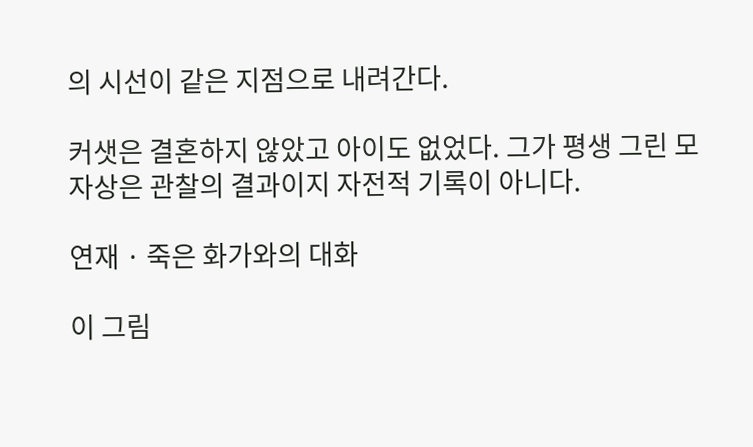의 시선이 같은 지점으로 내려간다.

커샛은 결혼하지 않았고 아이도 없었다. 그가 평생 그린 모자상은 관찰의 결과이지 자전적 기록이 아니다.

연재 · 죽은 화가와의 대화

이 그림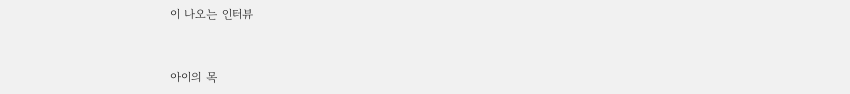이 나오는 인터뷰


아이의 목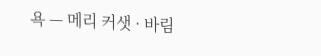욕 — 메리 커샛 · 바림